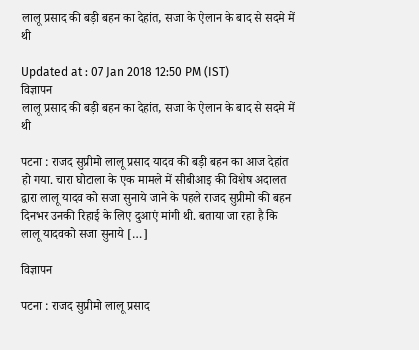लालू प्रसाद की बड़ी बहन का देहांत, सजा के ऐलान के बाद से सदमे में थी

Updated at : 07 Jan 2018 12:50 PM (IST)
विज्ञापन
लालू प्रसाद की बड़ी बहन का देहांत, सजा के ऐलान के बाद से सदमे में थी

पटना : राजद सुप्रीमो लालू प्रसाद यादव की बड़ी बहन का आज देहांत हो गया. चारा घोटाला के एक मामले में सीबीआइ की विशेष अदालत द्वारा लालू यादव को सजा सुनाये जाने के पहले राजद सुप्रीमो की बहन दिनभर उनकी रिहाई के लिए दुआएं मांगी थी. बताया जा रहा है कि लालू यादवको सजा सुनाये […]

विज्ञापन

पटना : राजद सुप्रीमो लालू प्रसाद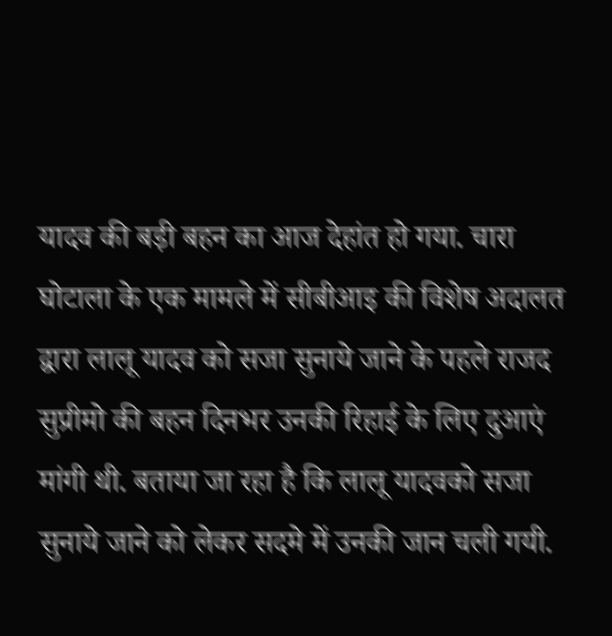यादव की बड़ी बहन का आज देहांत हो गया. चारा घोटाला के एक मामले में सीबीआइ की विशेष अदालत द्वारा लालू यादव को सजा सुनाये जाने के पहले राजद सुप्रीमो की बहन दिनभर उनकी रिहाई के लिए दुआएं मांगी थी. बताया जा रहा है कि लालू यादवको सजा सुनाये जाने को लेकर सदमे में उनकी जान चली गयी.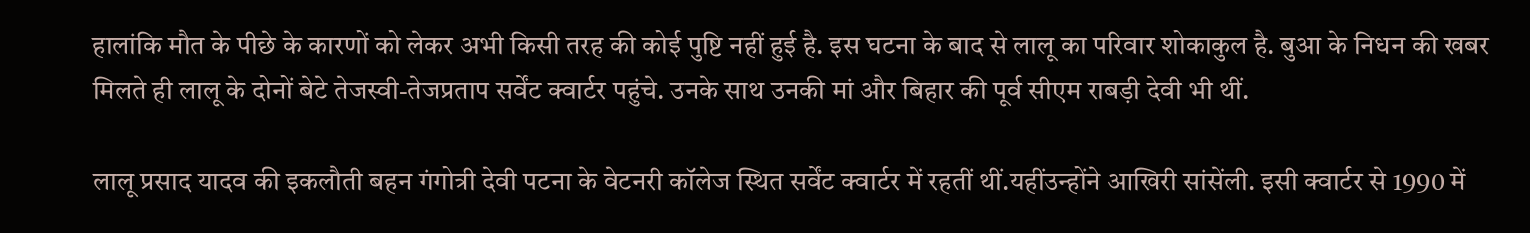हालांकि मौत के पीछे के कारणों को लेकर अभी किसी तरह की कोई पुष्टि नहीं हुई है. इस घटना के बाद से लालू का परिवार शोकाकुल है. बुआ के निधन की खबर मिलते ही लालू के दोनों बेटे तेजस्वी-तेजप्रताप सर्वेंट क्वार्टर पहुंचे. उनके साथ उनकी मां और बिहार की पूर्व सीएम राबड़ी देवी भी थीं.

लालू प्रसाद यादव की इकलौती बहन गंगोत्री देवी पटना के वेटनरी कॉलेज स्थित सर्वेंट क्वार्टर में रहतीं थीं.यहींउन्होंने आखिरी सांसेंली. इसी क्वार्टर से 1990 में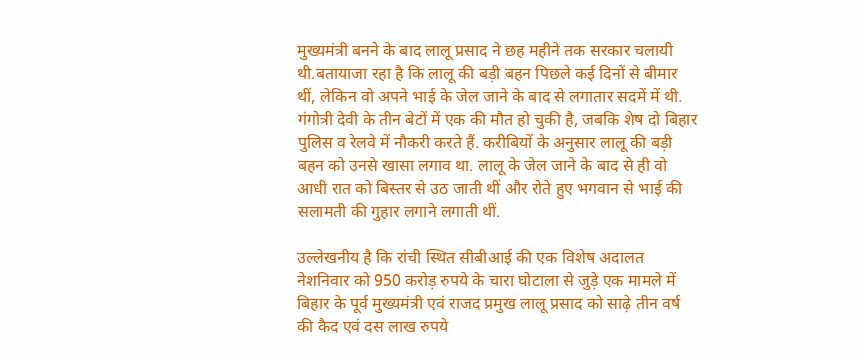मुख्‍यमंत्री बनने के बाद लालू प्रसाद ने छह महीने तक सरकार चलायी थी.बतायाजा रहा है कि लालू की बड़ी बहन पिछले कई दिनों से बीमार थीं, लेकिन वो अपने भाई के जेल जाने के बाद से लगातार सदमें में थी. गंगोत्री देवी के तीन बेटों में एक की मौत हो चुकी है, जबकि शेष दो बिहार पुलिस व रेलवे में नौकरी करते हैं. करीबियों के अनुसार लालू की बड़ी बहन को उनसे खासा लगाव था. लालू के जेल जाने के बाद से ही वो आधी रात को बिस्तर से उठ जाती थीं और रोते हुए भगवान से भाई की सलामती की गुहार लगाने लगाती थीं.

उल्लेखनीय है कि रांची स्थित सीबीआई की एक विशेष अदालत नेशनिवार को 950 करोड़ रुपये के चारा घोटाला से जुड़े एक मामले में बिहार के पूर्व मुख्यमंत्री एवं राजद प्रमुख लालू प्रसाद को साढ़े तीन वर्ष की कैद एवं दस लाख रुपये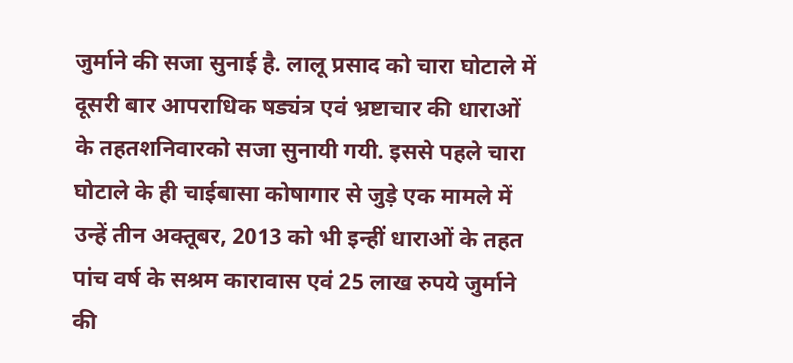जुर्माने की सजा सुनाई है. लालू प्रसाद को चारा घोटाले में दूसरी बार आपराधिक षड्यंत्र एवं भ्रष्टाचार की धाराओं के तहतशनिवारको सजा सुनायी गयी. इससे पहले चारा घोटाले के ही चाईबासा कोषागार से जुड़े एक मामले में उन्हें तीन अक्तूबर, 2013 को भी इन्हीं धाराओं के तहत पांच वर्ष के सश्रम कारावास एवं 25 लाख रुपये जुर्माने की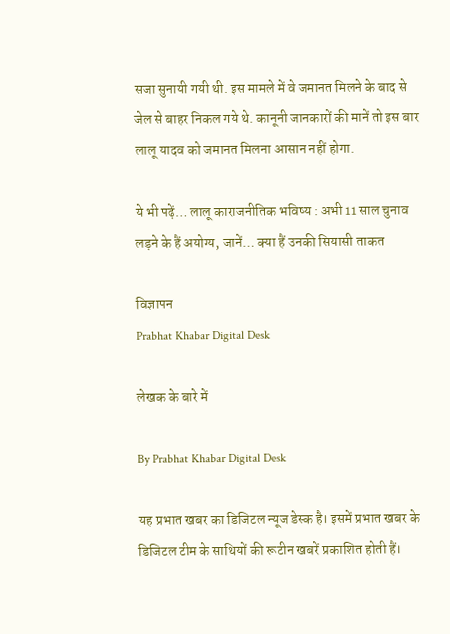सजा सुनायी गयी थी. इस मामले में वे जमानत मिलने के बाद से जेल से बाहर निकल गये थे. कानूनी जानकारों की मानें तो इस बार लालू यादव को जमानत मिलना आसान नहीं होगा.

ये भी पढ़ें… लालू काराजनीतिक भविष्य : अभी 11 साल चुनाव लड़ने के हैं अयोग्य, जानें… क्या हैं उनकी सियासी ताकत

विज्ञापन
Prabhat Khabar Digital Desk

लेखक के बारे में

By Prabhat Khabar Digital Desk

यह प्रभात खबर का डिजिटल न्यूज डेस्क है। इसमें प्रभात खबर के डिजिटल टीम के साथियों की रूटीन खबरें प्रकाशित होती हैं।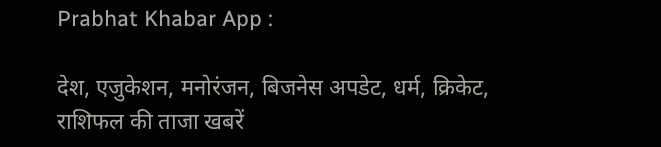Prabhat Khabar App :

देश, एजुकेशन, मनोरंजन, बिजनेस अपडेट, धर्म, क्रिकेट, राशिफल की ताजा खबरें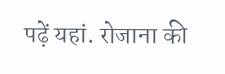पढ़ें यहां. रोजाना की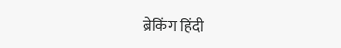ब्रेकिंग हिंदी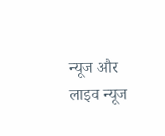न्यूज और लाइव न्यूज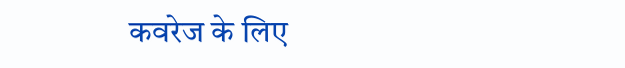कवरेज के लिए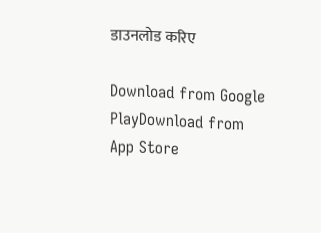डाउनलोड करिए

Download from Google PlayDownload from App Store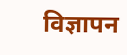विज्ञापन